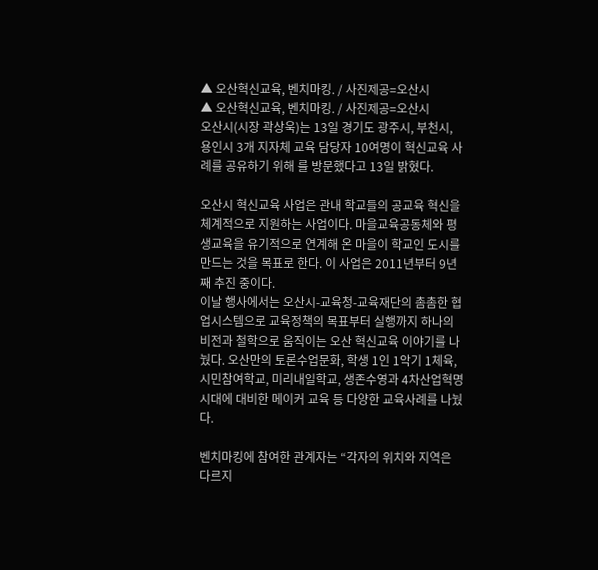▲ 오산혁신교육, 벤치마킹. / 사진제공=오산시
▲ 오산혁신교육, 벤치마킹. / 사진제공=오산시
오산시(시장 곽상욱)는 13일 경기도 광주시, 부천시, 용인시 3개 지자체 교육 담당자 10여명이 혁신교육 사례를 공유하기 위해 를 방문했다고 13일 밝혔다.

오산시 혁신교육 사업은 관내 학교들의 공교육 혁신을 체계적으로 지원하는 사업이다. 마을교육공동체와 평생교육을 유기적으로 연계해 온 마을이 학교인 도시를 만드는 것을 목표로 한다. 이 사업은 2011년부터 9년째 추진 중이다.
이날 행사에서는 오산시-교육청-교육재단의 촘촘한 협업시스템으로 교육정책의 목표부터 실행까지 하나의 비전과 철학으로 움직이는 오산 혁신교육 이야기를 나눴다. 오산만의 토론수업문화, 학생 1인 1악기 1체육, 시민참여학교, 미리내일학교, 생존수영과 4차산업혁명 시대에 대비한 메이커 교육 등 다양한 교육사례를 나눴다.

벤치마킹에 참여한 관계자는 “각자의 위치와 지역은 다르지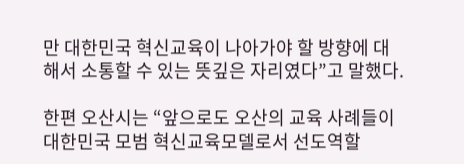만 대한민국 혁신교육이 나아가야 할 방향에 대해서 소통할 수 있는 뜻깊은 자리였다”고 말했다.

한편 오산시는 “앞으로도 오산의 교육 사례들이 대한민국 모범 혁신교육모델로서 선도역할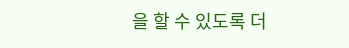을 할 수 있도록 더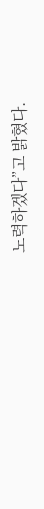노력하겠다”고 밝혔다.